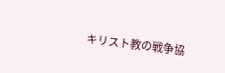キリスト教の戦争協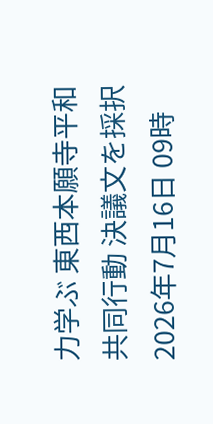力学ぶ 東西本願寺平和共同行動 決議文を採択
2026年7月16日 09時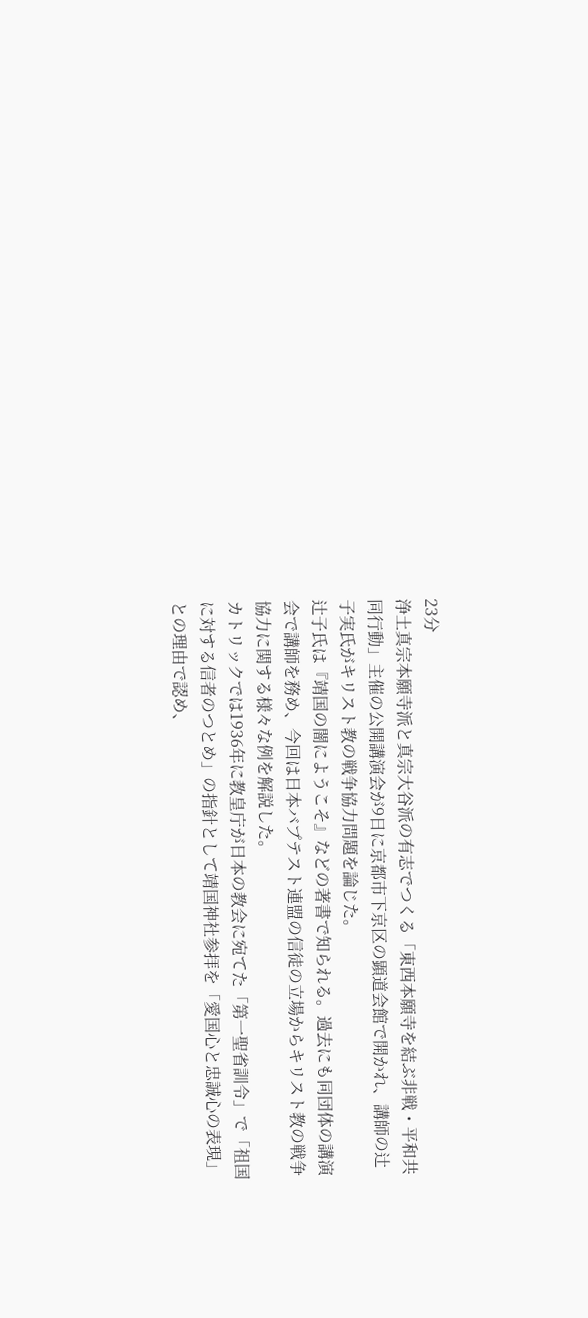23分
浄土真宗本願寺派と真宗大谷派の有志でつくる「東西本願寺を結ぶ非戦・平和共同行動」主催の公開講演会が9日に京都市下京区の顕道会館で開かれ、講師の辻子実氏がキリスト教の戦争協力問題を論じた。
辻子氏は『靖国の闇にようこそ』などの著書で知られる。過去にも同団体の講演会で講師を務め、今回は日本バプテスト連盟の信徒の立場からキリスト教の戦争協力に関する様々な例を解説した。
カトリックでは1936年に教皇庁が日本の教会に宛てた「第一聖省訓令」で「祖国に対する信者のつとめ」の指針として靖国神社参拝を「愛国心と忠誠心の表現」との理由で認め、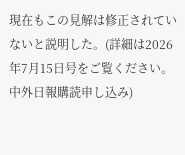現在もこの見解は修正されていないと説明した。(詳細は2026年7月15日号をご覧ください。中外日報購読申し込み)